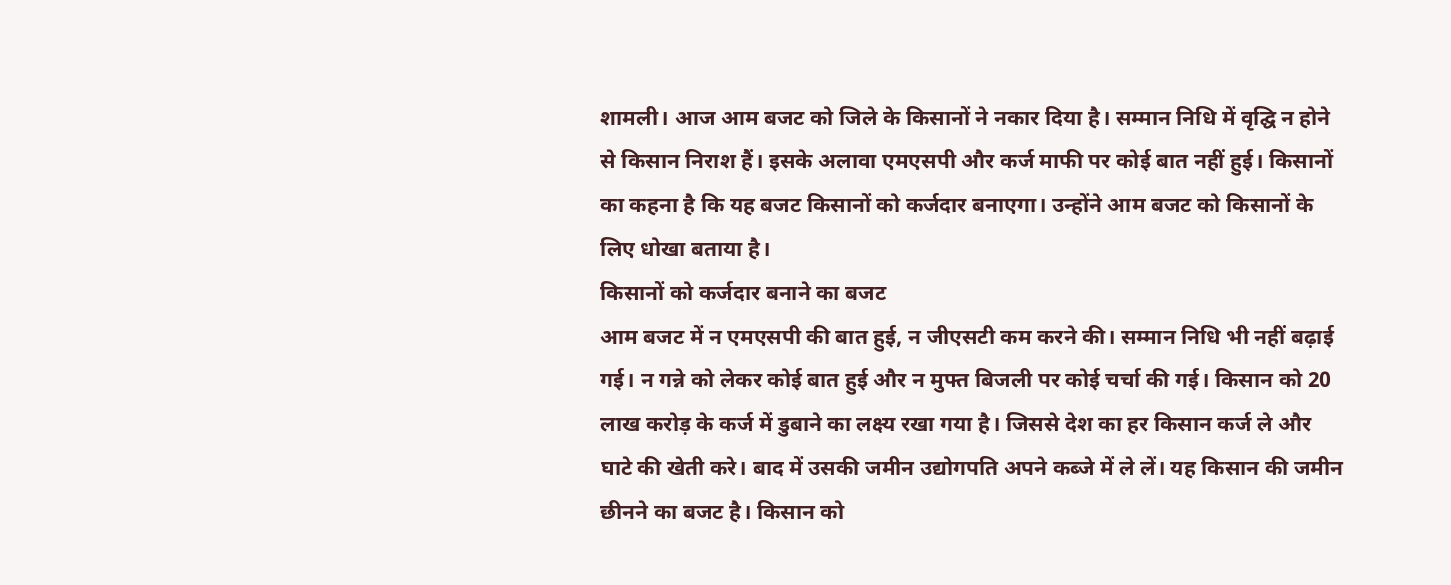शामली। आज आम बजट को जिले के किसानों ने नकार दिया है। सम्मान निधि में वृद्घि न होने से किसान निराश हैं। इसके अलावा एमएसपी और कर्ज माफी पर कोई बात नहीं हुई। किसानों का कहना है कि यह बजट किसानों को कर्जदार बनाएगा। उन्होंने आम बजट को किसानों के लिए धोखा बताया है।
किसानों को कर्जदार बनाने का बजट
आम बजट में न एमएसपी की बात हुई, न जीएसटी कम करने की। सम्मान निधि भी नहीं बढ़ाई गई। न गन्ने को लेकर कोई बात हुई और न मुफ्त बिजली पर कोई चर्चा की गई। किसान को 20 लाख करोड़ के कर्ज में डुबाने का लक्ष्य रखा गया है। जिससे देश का हर किसान कर्ज ले और घाटे की खेती करे। बाद में उसकी जमीन उद्योगपति अपने कब्जे में ले लें। यह किसान की जमीन छीनने का बजट है। किसान को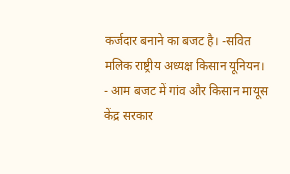कर्जदार बनाने का बजट है। -सवित मलिक राष्ट्रीय अध्यक्ष किसान यूनियन।
- आम बजट में गांव और किसान मायूस
केंद्र सरकार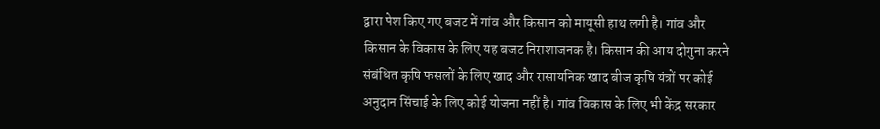द्वारा पेश किए गए बजट में गांव और किसान को मायूसी हाथ लगी है। गांव और किसान के विकास के लिए यह बजट निराशाजनक है। किसान की आय दोगुना करने संबंधित कृषि फसलों के लिए खाद और रासायनिक खाद बीज कृषि यंत्रों पर कोई अनुदान सिंचाई के लिए कोई योजना नहीं है। गांव विकास के लिए भी केंद्र सरकार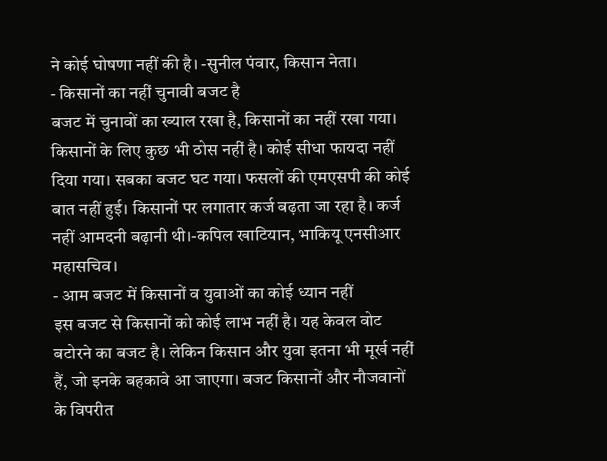ने कोई घोषणा नहीं की है। -सुनील पंवार, किसान नेता।
- किसानों का नहीं चुनावी बजट है
बजट में चुनावों का ख्याल रखा है, किसानों का नहीं रखा गया। किसानों के लिए कुछ भी ठोस नहीं है। कोई सीधा फायदा नहीं दिया गया। सबका बजट घट गया। फसलों की एमएसपी की कोई बात नहीं हुई। किसानों पर लगातार कर्ज बढ़ता जा रहा है। कर्ज नहीं आमदनी बढ़ानी थी।-कपिल खाटियान, भाकियू एनसीआर महासचिव।
- आम बजट में किसानों व युवाओं का कोई ध्यान नहीं
इस बजट से किसानों को कोई लाभ नहीं है। यह केवल वोट बटोरने का बजट है। लेकिन किसान और युवा इतना भी मूर्ख नहीं हैं, जो इनके बहकावे आ जाएगा। बजट किसानों और नौजवानों के विपरीत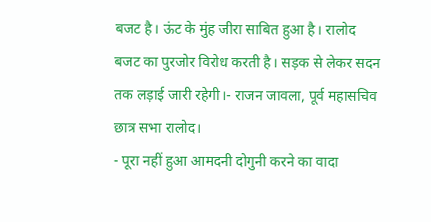बजट है। ऊंट के मुंह जीरा साबित हुआ है। रालोद बजट का पुरजोर विरोध करती है। सड़क से लेकर सदन तक लड़ाई जारी रहेगी।- राजन जावला, पूर्व महासचिव छात्र सभा रालोद।
- पूरा नहीं हुआ आमदनी दोगुनी करने का वादा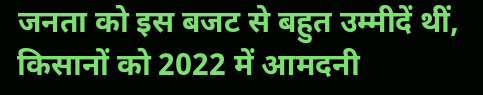जनता को इस बजट से बहुत उम्मीदें थीं, किसानों को 2022 में आमदनी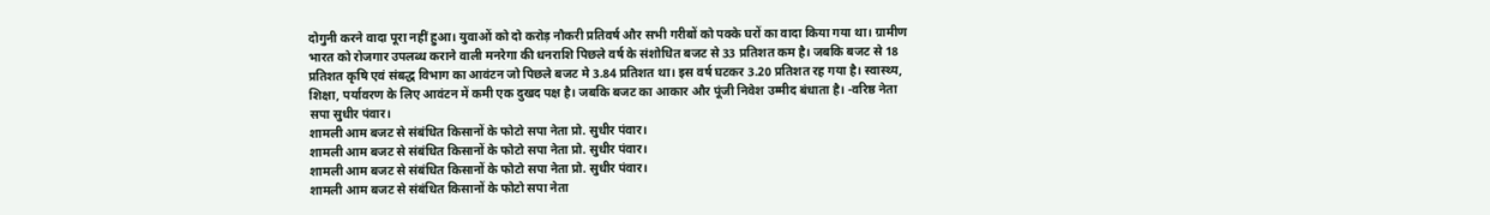दोगुनी करने वादा पूरा नहीं हुआ। युवाओं को दो करोड़ नौकरी प्रतिवर्ष और सभी गरीबों को पक्के घरों का वादा किया गया था। ग्रामीण भारत को रोजगार उपलब्ध कराने वाली मनरेगा की धनराशि पिछले वर्ष के संशोधित बजट से 33 प्रतिशत कम है। जबकि बजट से 18 प्रतिशत कृषि एवं संबद्ध विभाग का आवंटन जो पिछले बजट मे 3.84 प्रतिशत था। इस वर्ष घटकर 3.20 प्रतिशत रह गया है। स्वास्थ्य, शिक्षा, पर्यावरण के लिए आवंटन में कमी एक दुखद पक्ष है। जबकि बजट का आकार और पूंजी निवेश उम्मीद बंधाता है। -वरिष्ठ नेता सपा सुधीर पंवार।
शामली आम बजट से संबंधित किसानों के फोटो सपा नेता प्रो. सुधीर पंवार।
शामली आम बजट से संबंधित किसानों के फोटो सपा नेता प्रो. सुधीर पंवार।
शामली आम बजट से संबंधित किसानों के फोटो सपा नेता प्रो. सुधीर पंवार।
शामली आम बजट से संबंधित किसानों के फोटो सपा नेता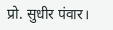प्रो. सुधीर पंवार।